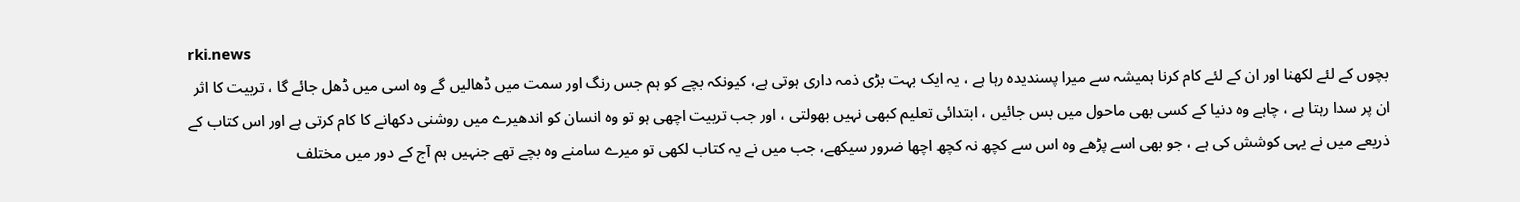rki.news
بچوں کے لئے لکھنا اور ان کے لئے کام کرنا ہمیشہ سے میرا پسندیدہ رہا ہے ، یہ ایک بہت بڑی ذمہ داری ہوتی ہے، کیونکہ بچے کو ہم جس رنگ اور سمت میں ڈھالیں گے وہ اسی میں ڈھل جائے گا ، تربیت کا اثر ان پر سدا رہتا ہے ، چاہے وہ دنیا کے کسی بھی ماحول میں بس جائیں ، ابتدائی تعلیم کبھی نہیں بھولتی ، اور جب تربیت اچھی ہو تو وہ انسان کو اندھیرے میں روشنی دکھانے کا کام کرتی ہے اور اس کتاب کے ذریعے میں نے یہی کوشش کی ہے ، جو بھی اسے پڑھے وہ اس سے کچھ نہ کچھ اچھا ضرور سیکھے، جب میں نے یہ کتاب لکھی تو میرے سامنے وہ بچے تھے جنہیں ہم آج کے دور میں مختلف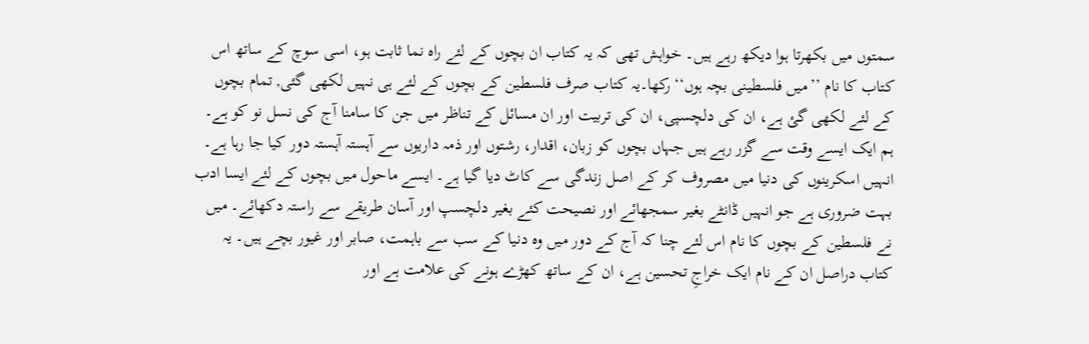سمتوں میں بکھرتا ہوا دیکھ رہے ہیں۔ خواہش تھی کہ یہ کتاب ان بچوں کے لئے راہ نما ثابت ہو، اسی سوچ کے ساتھ اس کتاب کا نام ’’میں فلسطینی بچہ ہوں‘‘ رکھا۔یہ کتاب صرف فلسطین کے بچوں کے لئے ہی نہیں لکھی گئی, تمام بچوں کے لئے لکھی گئ ہے، ان کی دلچسپی، ان کی تربیت اور ان مسائل کے تناظر میں جن کا سامنا آج کی نسل نو کو ہے۔ ہم ایک ایسے وقت سے گزر رہے ہیں جہاں بچوں کو زبان، اقدار، رشتوں اور ذمہ داریوں سے آہستہ آہستہ دور کیا جا رہا ہے۔ انہیں اسکرینوں کی دنیا میں مصروف کر کے اصل زندگی سے کاٹ دیا گیا ہے۔ ایسے ماحول میں بچوں کے لئے ایسا ادب بہت ضروری ہے جو انہیں ڈانٹے بغیر سمجھائے اور نصیحت کئے بغیر دلچسپ اور آسان طریقے سے راستہ دکھائے۔ میں نے فلسطین کے بچوں کا نام اس لئے چنا کہ آج کے دور میں وہ دنیا کے سب سے باہمت، صابر اور غیور بچے ہیں۔ یہ کتاب دراصل ان کے نام ایک خراجِ تحسین ہے، ان کے ساتھ کھڑے ہونے کی علامت ہے اور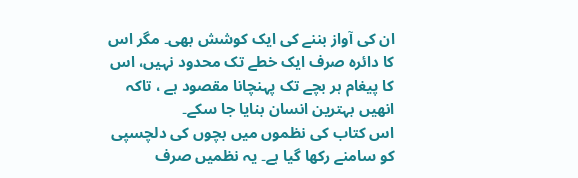ان کی آواز بننے کی ایک کوشش بھی۔ مگر اس کا دائرہ صرف ایک خطے تک محدود نہیں، اس کا پیغام ہر بچے تک پہنچانا مقصود ہے ، تاکہ انھیں بہترین انسان بنایا جا سکے۔
اس کتاب کی نظموں میں بچوں کی دلچسپی کو سامنے رکھا گیا ہے۔ یہ نظمیں صرف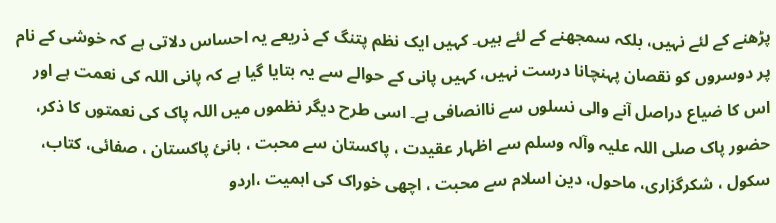پڑھنے کے لئے نہیں، بلکہ سمجھنے کے لئے ہیں۔ کہیں ایک نظم پتنگ کے ذریعے یہ احساس دلاتی ہے کہ خوشی کے نام پر دوسروں کو نقصان پہنچانا درست نہیں، کہیں پانی کے حوالے سے یہ بتایا گیا ہے کہ پانی اللہ کی نعمت ہے اور اس کا ضیاع دراصل آنے والی نسلوں سے ناانصافی ہے۔ اسی طرح دیگر نظموں میں اللہ پاک کی نعمتوں کا ذکر، حضور پاک صلی اللہ علیہ وآلہ وسلم سے اظہار عقیدت ، پاکستان سے محبت ، بانئ پاکستان ، صفائی، کتاب، سکول ، شکرگزاری، ماحول، دین اسلام سے محبت ، اچھی خوراک کی اہمیت ،اردو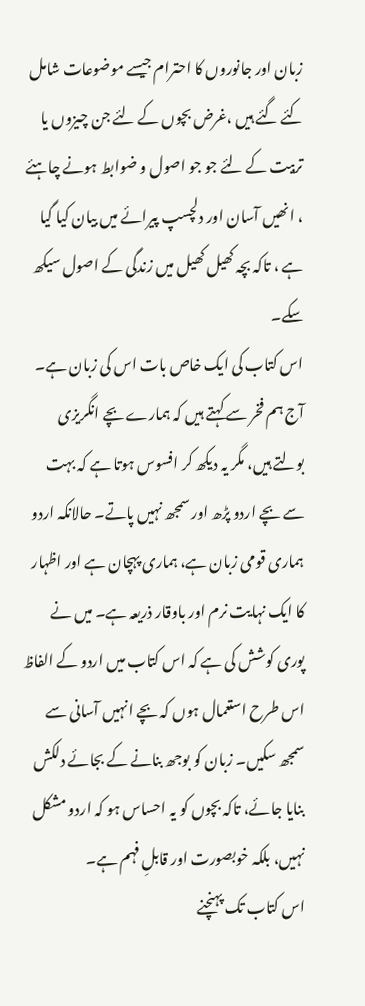زبان اور جانوروں کا احترام جیسے موضوعات شامل کئے گئے ہیں ،غرض بچوں کے لئے جن چیزوں یا تربیت کے لئے جو جو اصول و ضوابط ہونے چاہئے ، انھیں آسان اور دلچسپ پیرائے میں بیان کیا گیا ہے ، تاکہ بچہ کھیل کھیل میں زندگی کے اصول سیکھ سکے۔
اس کتاب کی ایک خاص بات اس کی زبان ہے۔ آج ہم فخر سے کہتے ہیں کہ ہمارے بچے انگریزی بولتے ہیں، مگر یہ دیکھ کر افسوس ہوتا ہے کہ بہت سے بچے اردو پڑھ اور سمجھ نہیں پاتے۔ حالانکہ اردو ہماری قومی زبان ہے، ہماری پہچان ہے اور اظہار کا ایک نہایت نرم اور باوقار ذریعہ ہے۔ میں نے پوری کوشش کی ہے کہ اس کتاب میں اردو کے الفاظ اس طرح استعمال ہوں کہ بچے انہیں آسانی سے سمجھ سکیں۔ زبان کو بوجھ بنانے کے بجائے دلکش بنایا جائے، تاکہ بچوں کو یہ احساس ہو کہ اردو مشکل نہیں، بلکہ خوبصورت اور قابلِ فہم ہے۔
اس کتاب تک پہنچنے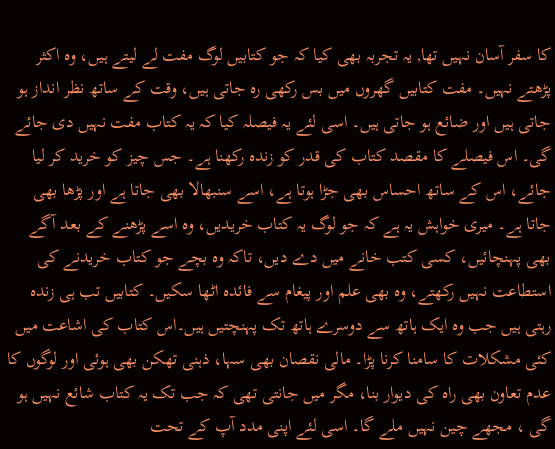کا سفر آسان نہیں تھا, یہ تجربہ بھی کیا کہ جو کتابیں لوگ مفت لے لیتے ہیں، وہ اکثر پڑھتے نہیں۔ مفت کتابیں گھروں میں بس رکھی رہ جاتی ہیں، وقت کے ساتھ نظر انداز ہو جاتی ہیں اور ضائع ہو جاتی ہیں۔ اسی لئے یہ فیصلہ کیا کہ یہ کتاب مفت نہیں دی جائے گی۔ اس فیصلے کا مقصد کتاب کی قدر کو زندہ رکھنا ہے۔ جس چیز کو خرید کر لیا جائے، اس کے ساتھ احساس بھی جڑا ہوتا ہے، اسے سنبھالا بھی جاتا ہے اور پڑھا بھی جاتا ہے۔ میری خواہش یہ ہے کہ جو لوگ یہ کتاب خریدیں، وہ اسے پڑھنے کے بعد آگے بھی پہنچائیں، کسی کتب خانے میں دے دیں، تاکہ وہ بچے جو کتاب خریدنے کی استطاعت نہیں رکھتے، وہ بھی علم اور پیغام سے فائدہ اٹھا سکیں۔ کتابیں تب ہی زندہ رہتی ہیں جب وہ ایک ہاتھ سے دوسرے ہاتھ تک پہنچتیں ہیں۔اس کتاب کی اشاعت میں کئی مشکلات کا سامنا کرنا پڑا۔ مالی نقصان بھی سہا، ذہنی تھکن بھی ہوئی اور لوگوں کا عدم تعاون بھی راہ کی دیوار بنا، مگر میں جانتی تھی کہ جب تک یہ کتاب شائع نہیں ہو گی ، مجھے چین نہیں ملے گا۔ اسی لئے اپنی مدد آپ کے تحت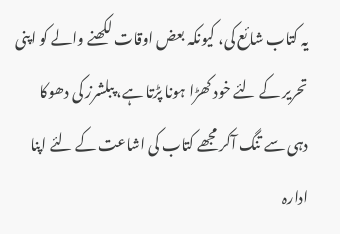یہ کتاب شائع کی، کیونکہ بعض اوقات لکھنے والے کو اپنی تحریر کے لئے خود کھڑا ہونا پڑتا ہے، پبلشرز کی دھوکا دہی سے تنگ آکر مجھے کتاب کی اشاعت کے لئے اپنا ادارہ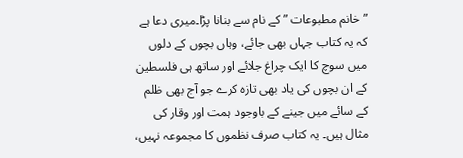” خانم مطبوعات ” کے نام سے بنانا پڑا۔میری دعا ہے کہ یہ کتاب جہاں بھی جائے، وہاں بچوں کے دلوں میں سوچ کا ایک چراغ جلائے اور ساتھ ہی فلسطین کے ان بچوں کی یاد بھی تازہ کرے جو آج بھی ظلم کے سائے میں جینے کے باوجود ہمت اور وقار کی مثال ہیں۔ یہ کتاب صرف نظموں کا مجموعہ نہیں،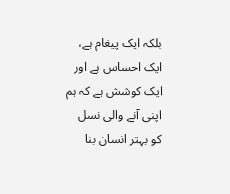بلکہ ایک پیغام ہے، ایک احساس ہے اور ایک کوشش ہے کہ ہم اپنی آنے والی نسل کو بہتر انسان بنا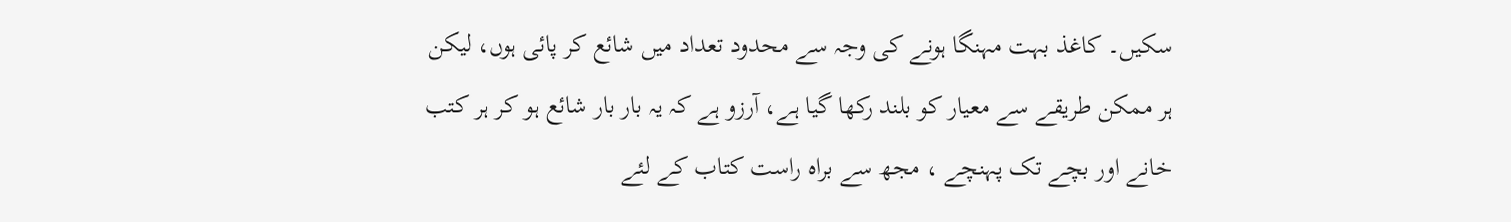سکیں۔ کاغذ بہت مہنگا ہونے کی وجہ سے محدود تعداد میں شائع کر پائی ہوں، لیکن ہر ممکن طریقے سے معیار کو بلند رکھا گیا ہے، آرزو ہے کہ یہ بار بار شائع ہو کر ہر کتب خانے اور بچے تک پہنچے ، مجھ سے براہ راست کتاب کے لئے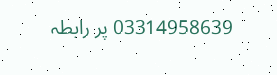03314958639 پر رابطہ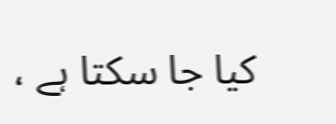کیا جا سکتا ہے ،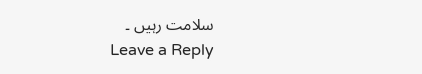سلامت رہیں ۔
Leave a Reply